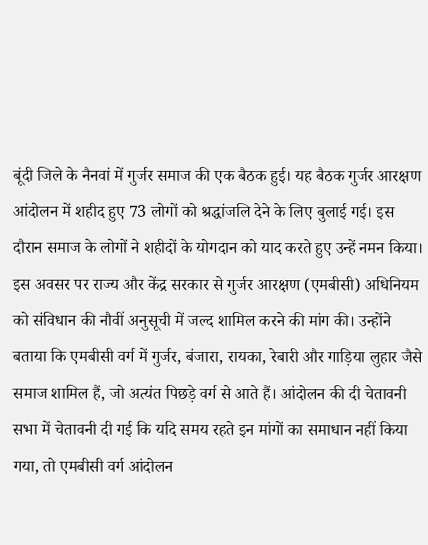बूंदी जिले के नैनवां में गुर्जर समाज की एक बैठक हुई। यह बैठक गुर्जर आरक्षण आंदोलन में शहीद हुए 73 लोगों को श्रद्धांजलि देने के लिए बुलाई गई। इस दौरान समाज के लोगों ने शहीदों के योगदान को याद करते हुए उन्हें नमन किया। इस अवसर पर राज्य और केंद्र सरकार से गुर्जर आरक्षण (एमबीसी) अधिनियम को संविधान की नौवीं अनुसूची में जल्द शामिल करने की मांग की। उन्होंने बताया कि एमबीसी वर्ग में गुर्जर, बंजारा, रायका, रेबारी और गाड़िया लुहार जैसे समाज शामिल हैं, जो अत्यंत पिछड़े वर्ग से आते हैं। आंदोलन की दी चेतावनी
सभा में चेतावनी दी गई कि यदि समय रहते इन मांगों का समाधान नहीं किया गया, तो एमबीसी वर्ग आंदोलन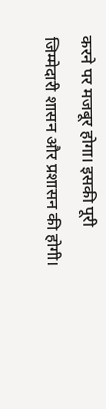करने पर मजबूर होगा। इसकी पूरी जिम्मेदारी शासन और प्रशासन की होगी।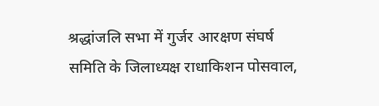श्रद्धांजलि सभा में गुर्जर आरक्षण संघर्ष समिति के जिलाध्यक्ष राधाकिशन पोसवाल,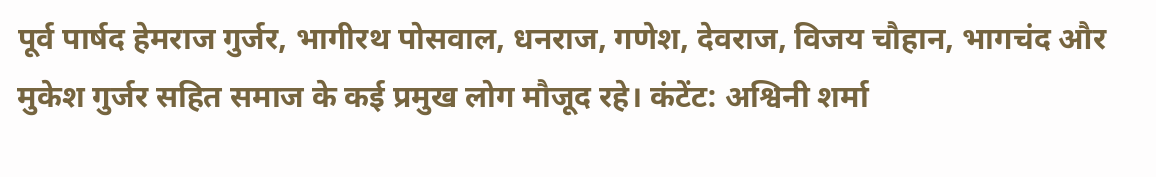पूर्व पार्षद हेमराज गुर्जर, भागीरथ पोसवाल, धनराज, गणेश, देवराज, विजय चौहान, भागचंद और मुकेश गुर्जर सहित समाज के कई प्रमुख लोग मौजूद रहे। कंटेंट: अश्विनी शर्मा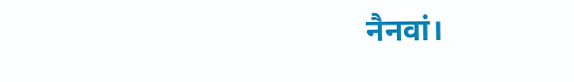नैनवां।